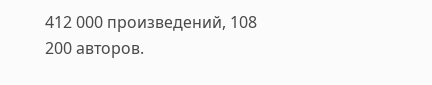412 000 произведений, 108 200 авторов.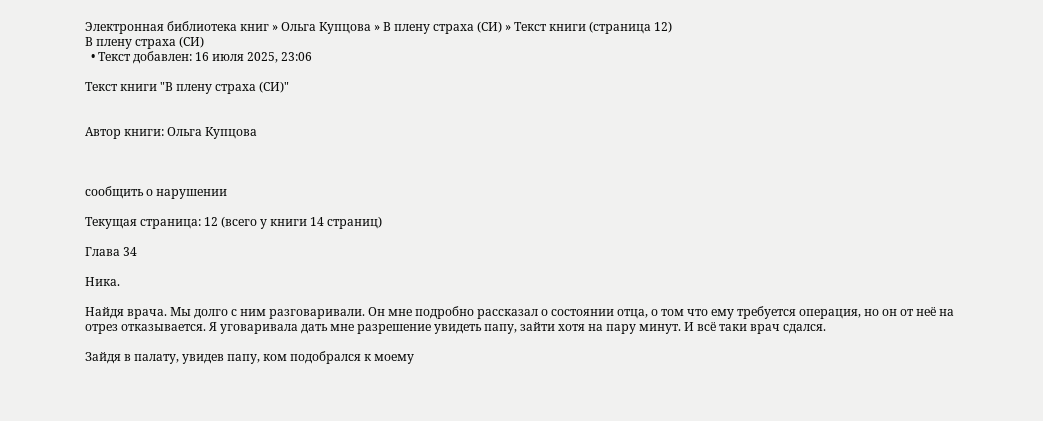Электронная библиотека книг » Ольга Купцова » В плену страха (СИ) » Текст книги (страница 12)
В плену страха (СИ)
  • Текст добавлен: 16 июля 2025, 23:06

Текст книги "В плену страха (СИ)"


Автор книги: Ольга Купцова



сообщить о нарушении

Текущая страница: 12 (всего у книги 14 страниц)

Глава 34

Ника.

Найдя врача. Мы долго с ним разговаривали. Он мне подробно рассказал о состоянии отца, о том что ему требуется операция, но он от неё на отрез отказывается. Я уговаривала дать мне разрешение увидеть папу, зайти хотя на пару минут. И всё таки врач сдался.

Зайдя в палату, увидев папу, ком подобрался к моему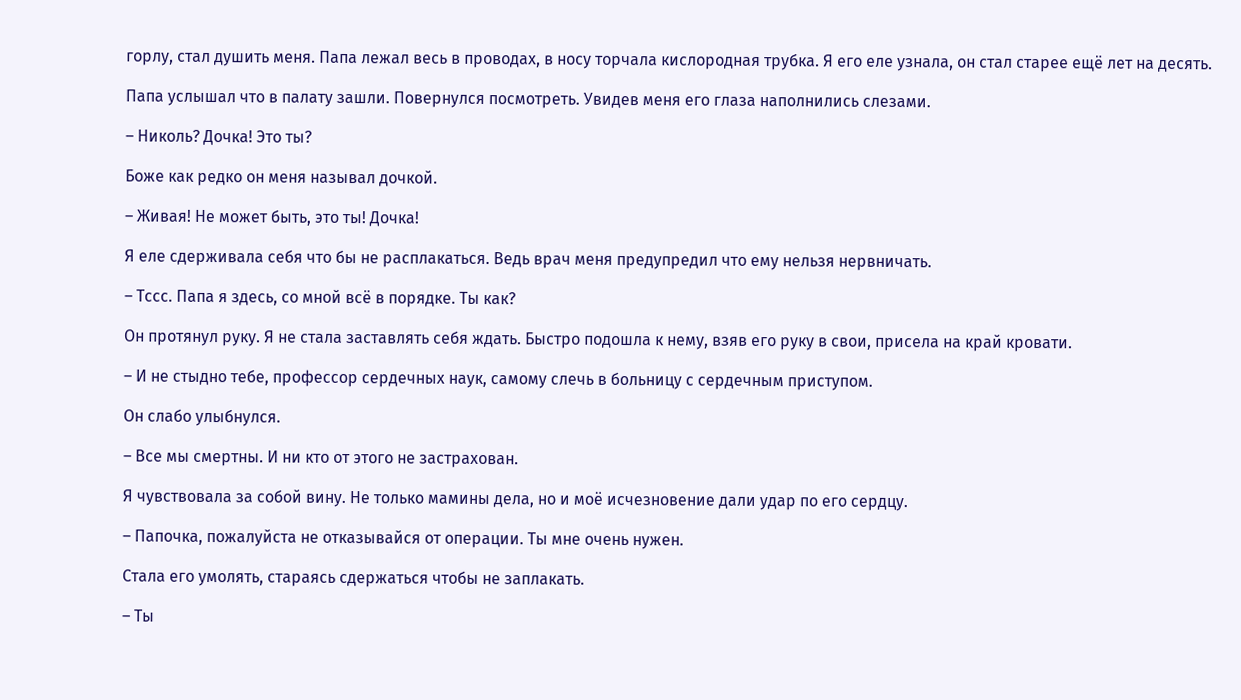горлу, стал душить меня. Папа лежал весь в проводах, в носу торчала кислородная трубка. Я его еле узнала, он стал старее ещё лет на десять.

Папа услышал что в палату зашли. Повернулся посмотреть. Увидев меня его глаза наполнились слезами.

– Николь? Дочка! Это ты?

Боже как редко он меня называл дочкой.

– Живая! Не может быть, это ты! Дочка!

Я еле сдерживала себя что бы не расплакаться. Ведь врач меня предупредил что ему нельзя нервничать.

– Тссс. Папа я здесь, со мной всё в порядке. Ты как?

Он протянул руку. Я не стала заставлять себя ждать. Быстро подошла к нему, взяв его руку в свои, присела на край кровати.

– И не стыдно тебе, профессор сердечных наук, самому слечь в больницу с сердечным приступом.

Он слабо улыбнулся.

– Все мы смертны. И ни кто от этого не застрахован.

Я чувствовала за собой вину. Не только мамины дела, но и моё исчезновение дали удар по его сердцу.

– Папочка, пожалуйста не отказывайся от операции. Ты мне очень нужен.

Стала его умолять, стараясь сдержаться чтобы не заплакать.

– Ты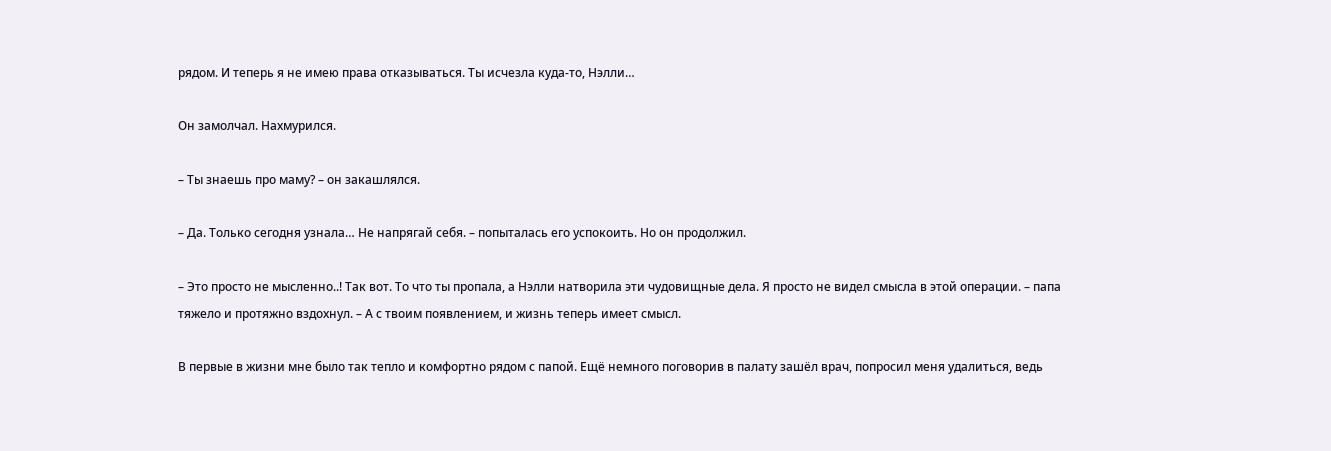рядом. И теперь я не имею права отказываться. Ты исчезла куда-то, Нэлли…

Он замолчал. Нахмурился.

– Ты знаешь про маму? – он закашлялся.

– Да. Только сегодня узнала… Не напрягай себя. – попыталась его успокоить. Но он продолжил.

– Это просто не мысленно..! Так вот. То что ты пропала, а Нэлли натворила эти чудовищные дела. Я просто не видел смысла в этой операции. – папа тяжело и протяжно вздохнул. – А с твоим появлением, и жизнь теперь имеет смысл.

В первые в жизни мне было так тепло и комфортно рядом с папой. Ещё немного поговорив в палату зашёл врач, попросил меня удалиться, ведь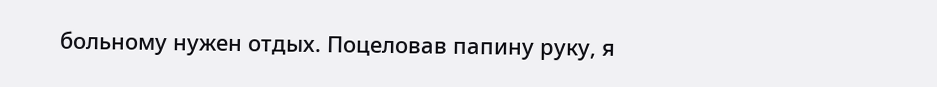больному нужен отдых. Поцеловав папину руку, я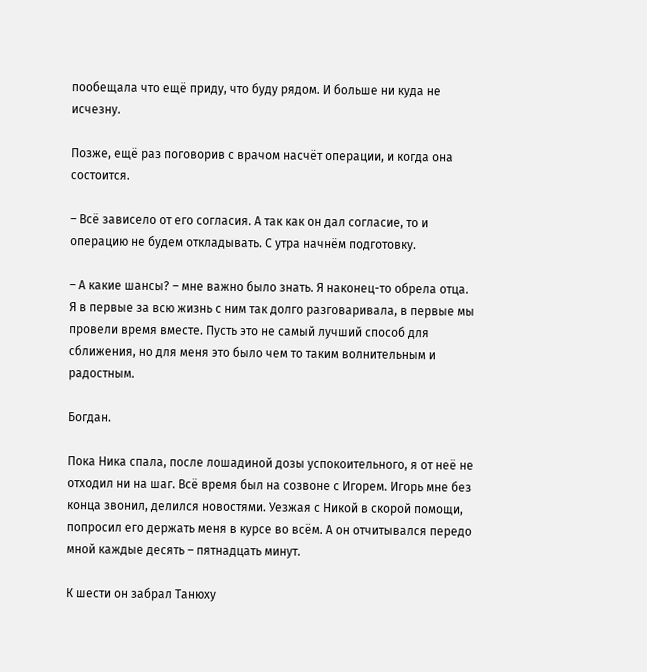пообещала что ещё приду, что буду рядом. И больше ни куда не исчезну.

Позже, ещё раз поговорив с врачом насчёт операции, и когда она состоится.

– Всё зависело от его согласия. А так как он дал согласие, то и операцию не будем откладывать. С утра начнём подготовку.

– А какие шансы? – мне важно было знать. Я наконец-то обрела отца. Я в первые за всю жизнь с ним так долго разговаривала, в первые мы провели время вместе. Пусть это не самый лучший способ для сближения, но для меня это было чем то таким волнительным и радостным.

Богдан.

Пока Ника спала, после лошадиной дозы успокоительного, я от неё не отходил ни на шаг. Всё время был на созвоне с Игорем. Игорь мне без конца звонил, делился новостями. Уезжая с Никой в скорой помощи, попросил его держать меня в курсе во всём. А он отчитывался передо мной каждые десять – пятнадцать минут.

К шести он забрал Танюху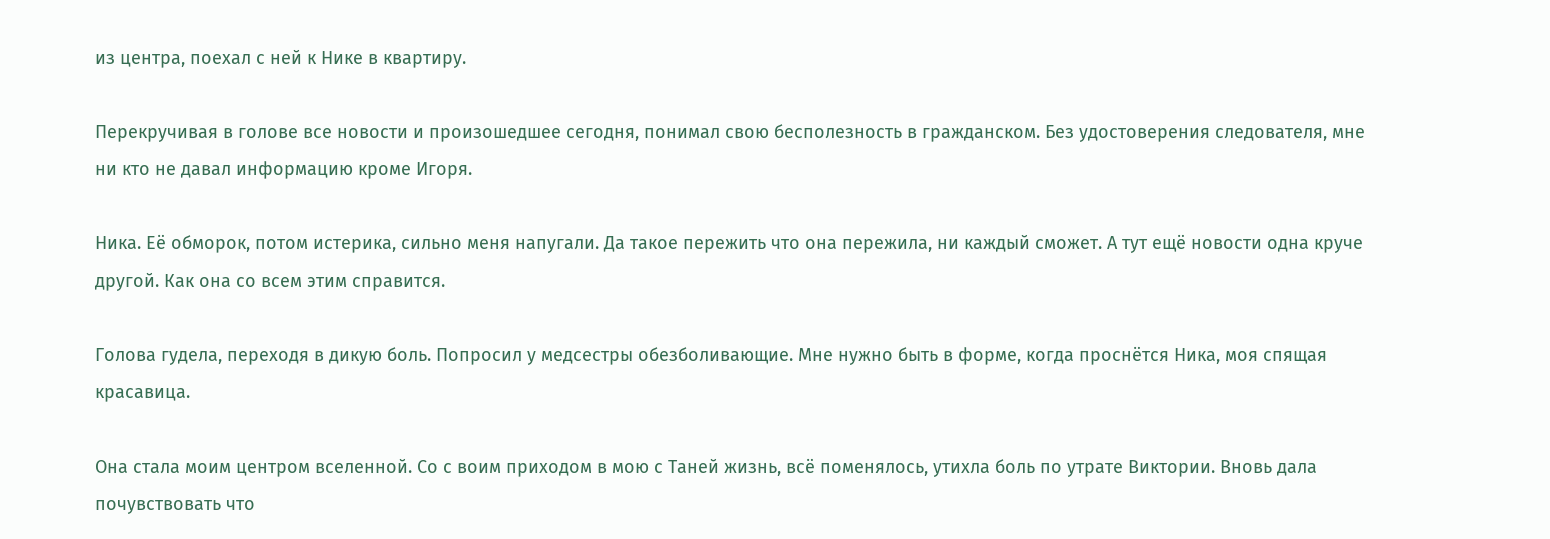из центра, поехал с ней к Нике в квартиру.

Перекручивая в голове все новости и произошедшее сегодня, понимал свою бесполезность в гражданском. Без удостоверения следователя, мне ни кто не давал информацию кроме Игоря.

Ника. Её обморок, потом истерика, сильно меня напугали. Да такое пережить что она пережила, ни каждый сможет. А тут ещё новости одна круче другой. Как она со всем этим справится.

Голова гудела, переходя в дикую боль. Попросил у медсестры обезболивающие. Мне нужно быть в форме, когда проснётся Ника, моя спящая красавица.

Она стала моим центром вселенной. Со с воим приходом в мою с Таней жизнь, всё поменялось, утихла боль по утрате Виктории. Вновь дала почувствовать что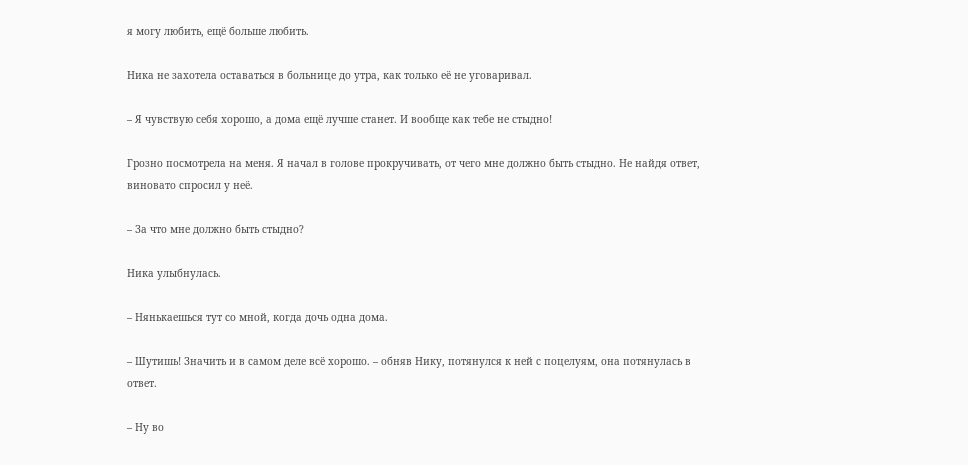я могу любить, ещё больше любить.

Ника не захотела оставаться в больнице до утра, как только её не уговаривал.

– Я чувствую себя хорошо, а дома ещё лучше станет. И вообще как тебе не стыдно!

Грозно посмотрела на меня. Я начал в голове прокручивать, от чего мне должно быть стыдно. Не найдя ответ, виновато спросил у неё.

– За что мне должно быть стыдно?

Ника улыбнулась.

– Нянькаешься тут со мной, когда дочь одна дома.

– Шутишь! Значить и в самом деле всё хорошо. – обняв Нику, потянулся к ней с поцелуям, она потянулась в ответ.

– Ну во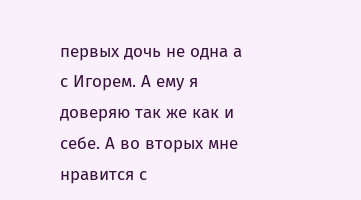первых дочь не одна а с Игорем. А ему я доверяю так же как и себе. А во вторых мне нравится с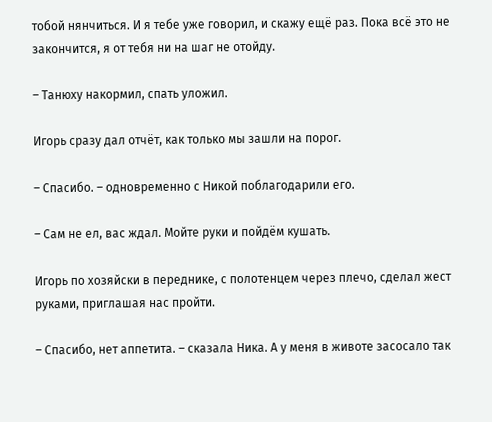тобой нянчиться. И я тебе уже говорил, и скажу ещё раз. Пока всё это не закончится, я от тебя ни на шаг не отойду.

– Танюху накормил, спать уложил.

Игорь сразу дал отчёт, как только мы зашли на порог.

– Спасибо. – одновременно с Никой поблагодарили его.

– Сам не ел, вас ждал. Мойте руки и пойдём кушать.

Игорь по хозяйски в переднике, с полотенцем через плечо, сделал жест руками, приглашая нас пройти.

– Спасибо, нет аппетита. – сказала Ника. А у меня в животе засосало так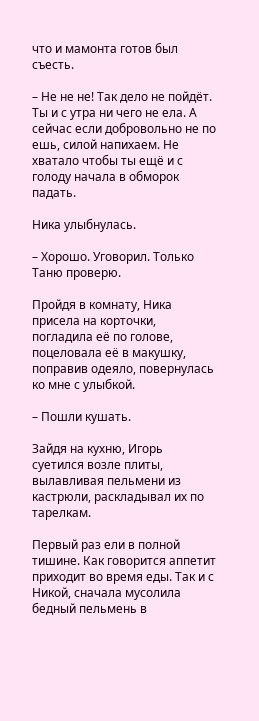что и мамонта готов был съесть.

– Не не не! Так дело не пойдёт. Ты и с утра ни чего не ела. А сейчас если добровольно не по ешь, силой напихаем. Не хватало чтобы ты ещё и с голоду начала в обморок падать.

Ника улыбнулась.

– Хорошо. Уговорил. Только Таню проверю.

Пройдя в комнату, Ника присела на корточки, погладила её по голове, поцеловала её в макушку, поправив одеяло, повернулась ко мне с улыбкой.

– Пошли кушать.

Зайдя на кухню, Игорь суетился возле плиты, вылавливая пельмени из кастрюли, раскладывал их по тарелкам.

Первый раз ели в полной тишине. Как говорится аппетит приходит во время еды. Так и с Никой, сначала мусолила бедный пельмень в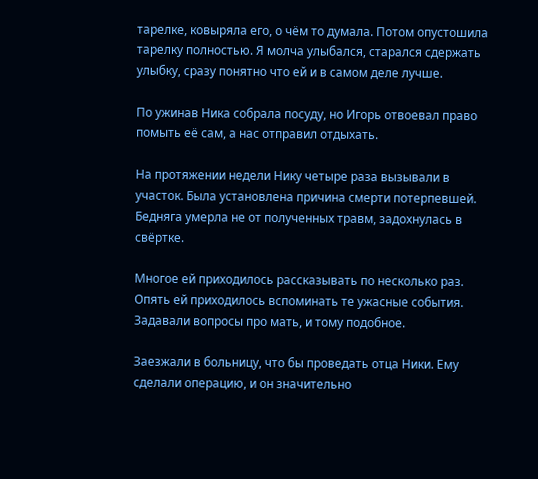тарелке, ковыряла его, о чём то думала. Потом опустошила тарелку полностью. Я молча улыбался, старался сдержать улыбку, сразу понятно что ей и в самом деле лучше.

По ужинав Ника собрала посуду, но Игорь отвоевал право помыть её сам, а нас отправил отдыхать.

На протяжении недели Нику четыре раза вызывали в участок. Была установлена причина смерти потерпевшей. Бедняга умерла не от полученных травм, задохнулась в свёртке.

Многое ей приходилось рассказывать по несколько раз. Опять ей приходилось вспоминать те ужасные события. Задавали вопросы про мать, и тому подобное.

Заезжали в больницу, что бы проведать отца Ники. Ему сделали операцию, и он значительно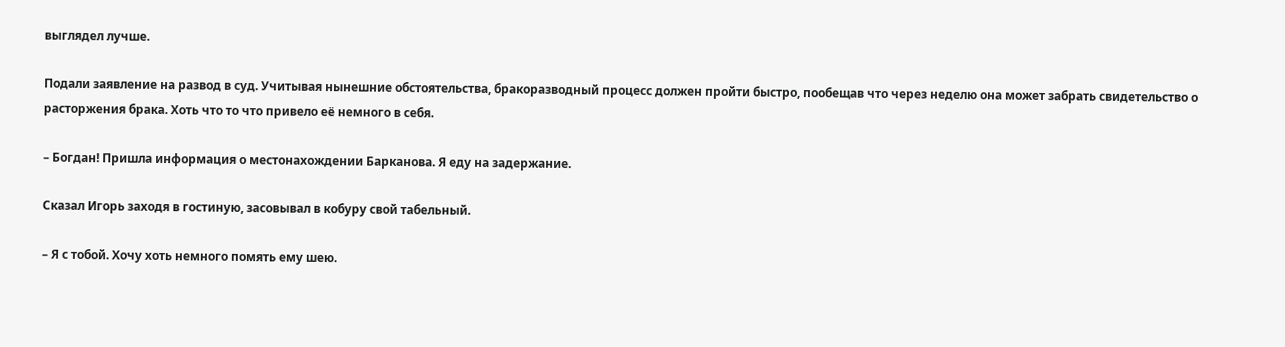выглядел лучше.

Подали заявление на развод в суд. Учитывая нынешние обстоятельства, бракоразводный процесс должен пройти быстро, пообещав что через неделю она может забрать свидетельство о расторжения брака. Хоть что то что привело её немного в себя.

– Богдан! Пришла информация о местонахождении Барканова. Я еду на задержание.

Сказал Игорь заходя в гостиную, засовывал в кобуру свой табельный.

– Я с тобой. Хочу хоть немного помять ему шею.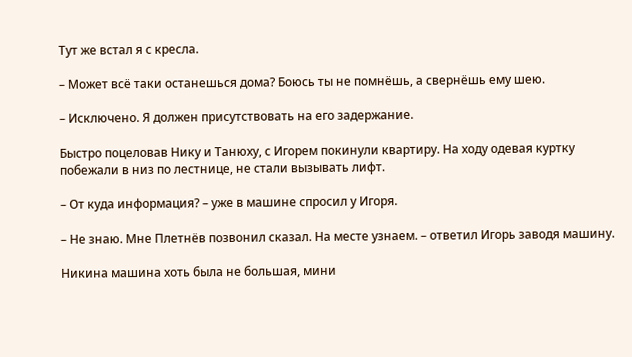Тут же встал я с кресла.

– Может всё таки останешься дома? Боюсь ты не помнёшь, а свернёшь ему шею.

– Исключено. Я должен присутствовать на его задержание.

Быстро поцеловав Нику и Танюху, с Игорем покинули квартиру. На ходу одевая куртку побежали в низ по лестнице, не стали вызывать лифт.

– От куда информация? – уже в машине спросил у Игоря.

– Не знаю. Мне Плетнёв позвонил сказал. На месте узнаем. – ответил Игорь заводя машину.

Никина машина хоть была не большая, мини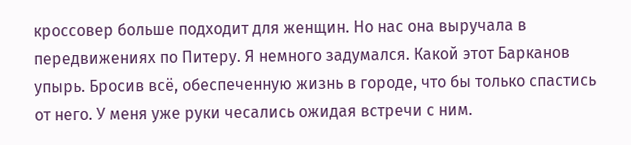кроссовер больше подходит для женщин. Но нас она выручала в передвижениях по Питеру. Я немного задумался. Какой этот Барканов упырь. Бросив всё, обеспеченную жизнь в городе, что бы только спастись от него. У меня уже руки чесались ожидая встречи с ним.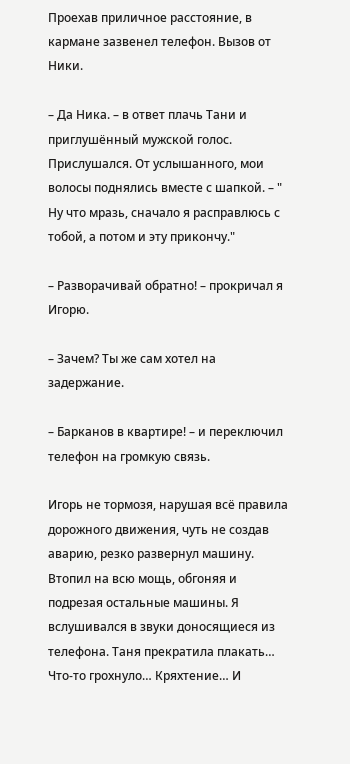Проехав приличное расстояние, в кармане зазвенел телефон. Вызов от Ники.

– Да Ника. – в ответ плачь Тани и приглушённый мужской голос. Прислушался. От услышанного, мои волосы поднялись вместе с шапкой. – " Ну что мразь, сначало я расправлюсь с тобой, а потом и эту прикончу."

– Разворачивай обратно! – прокричал я Игорю.

– Зачем? Ты же сам хотел на задержание.

– Барканов в квартире! – и переключил телефон на громкую связь.

Игорь не тормозя, нарушая всё правила дорожного движения, чуть не создав аварию, резко развернул машину. Втопил на всю мощь, обгоняя и подрезая остальные машины. Я вслушивался в звуки доносящиеся из телефона. Таня прекратила плакать… Что-то грохнуло… Кряхтение… И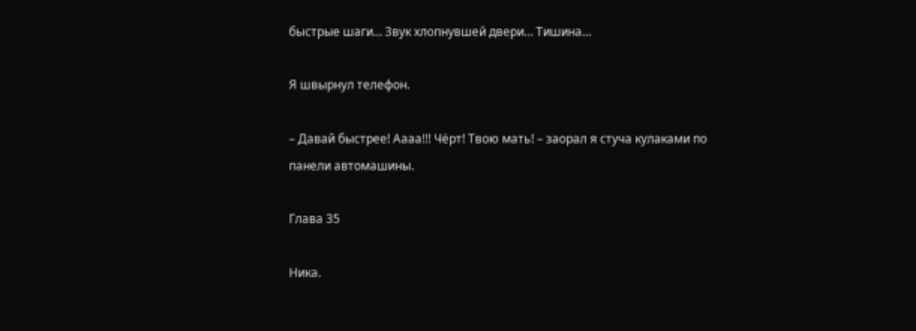быстрые шаги… Звук хлопнувшей двери… Тишина…

Я швырнул телефон.

– Давай быстрее! Аааа!!! Чёрт! Твою мать! – заорал я стуча кулаками по панели автомашины.

Глава 35

Ника.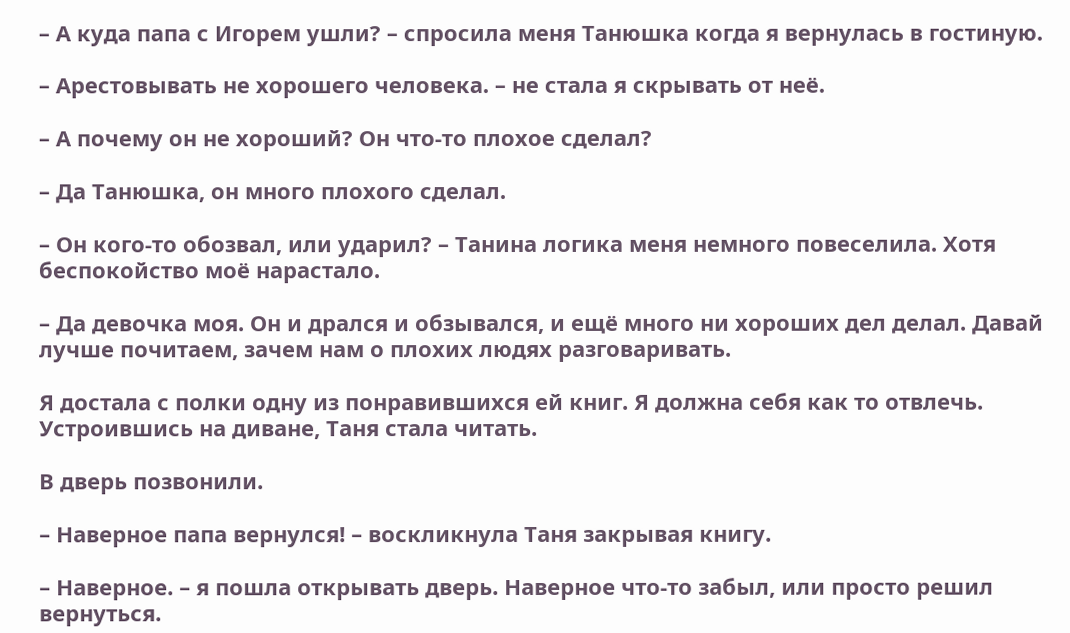– А куда папа с Игорем ушли? – спросила меня Танюшка когда я вернулась в гостиную.

– Арестовывать не хорошего человека. – не стала я скрывать от неё.

– А почему он не хороший? Он что-то плохое сделал?

– Да Танюшка, он много плохого сделал.

– Он кого-то обозвал, или ударил? – Танина логика меня немного повеселила. Хотя беспокойство моё нарастало.

– Да девочка моя. Он и дрался и обзывался, и ещё много ни хороших дел делал. Давай лучше почитаем, зачем нам о плохих людях разговаривать.

Я достала с полки одну из понравившихся ей книг. Я должна себя как то отвлечь. Устроившись на диване, Таня стала читать.

В дверь позвонили.

– Наверное папа вернулся! – воскликнула Таня закрывая книгу.

– Наверное. – я пошла открывать дверь. Наверное что-то забыл, или просто решил вернуться.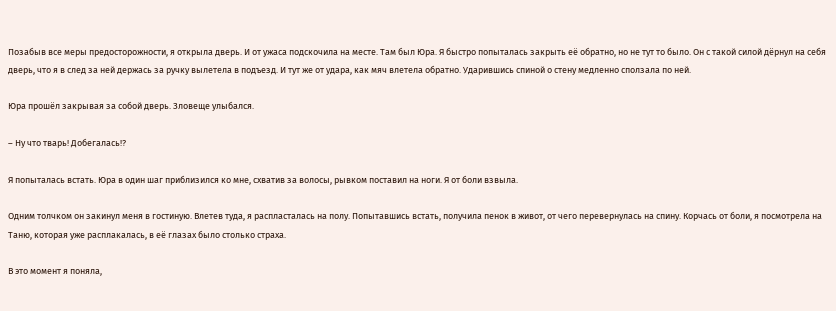Позабыв все меры предосторожности, я открыла дверь. И от ужаса подскочила на месте. Там был Юра. Я быстро попыталась закрыть её обратно, но не тут то было. Он с такой силой дёрнул на себя дверь, что я в след за ней держась за ручку вылетела в подъезд. И тут же от удара, как мяч влетела обратно. Ударившись спиной о стену медленно сползала по ней.

Юра прошёл закрывая за собой дверь. Зловеще улыбался.

– Ну что тварь! Добегалась!?

Я попыталась встать. Юра в один шаг приблизился ко мне, схватив за волосы, рывком поставил на ноги. Я от боли взвыла.

Одним толчком он закинул меня в гостиную. Влетев туда, я распласталась на полу. Попытавшись встать, получила пенок в живот, от чего перевернулась на спину. Корчась от боли, я посмотрела на Таню, которая уже расплакалась, в её глазах было столько страха.

В это момент я поняла,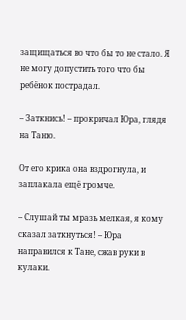защищаться во что бы то не стало. Я не могу допустить того что бы ребёнок пострадал.

– Заткнись! – прокричал Юра, глядя на Таню.

От его крика она вздрогнула, и заплакала ещё громче.

– Слушай ты мразь мелкая, я кому сказал заткнуться! – Юра направился к Тане, сжав руки в кулаки.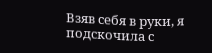Взяв себя в руки, я подскочила с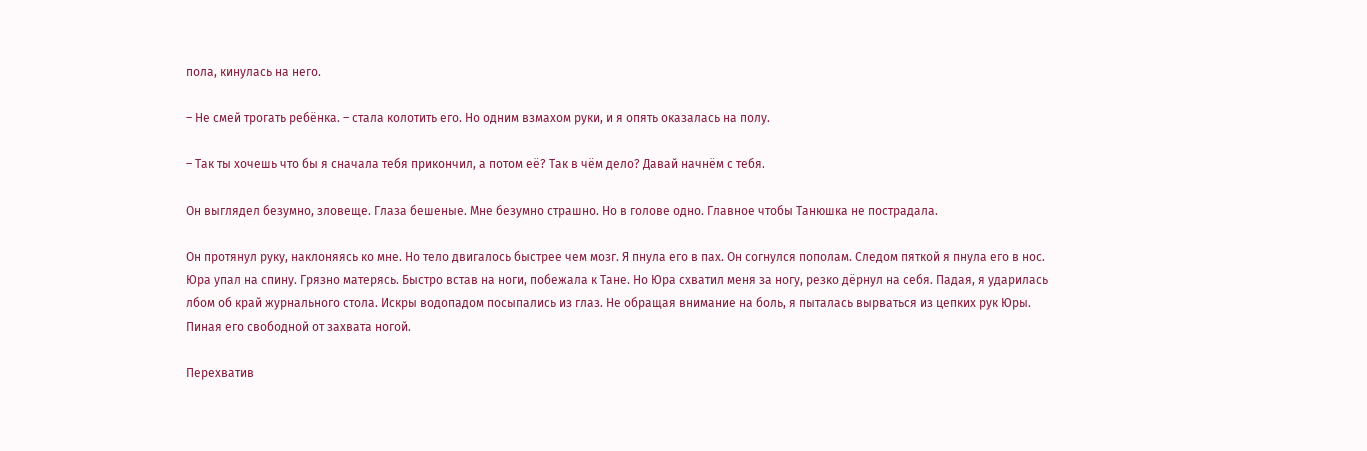пола, кинулась на него.

– Не смей трогать ребёнка. – стала колотить его. Но одним взмахом руки, и я опять оказалась на полу.

– Так ты хочешь что бы я сначала тебя прикончил, а потом её? Так в чём дело? Давай начнём с тебя.

Он выглядел безумно, зловеще. Глаза бешеные. Мне безумно страшно. Но в голове одно. Главное чтобы Танюшка не пострадала.

Он протянул руку, наклоняясь ко мне. Но тело двигалось быстрее чем мозг. Я пнула его в пах. Он согнулся пополам. Следом пяткой я пнула его в нос. Юра упал на спину. Грязно матерясь. Быстро встав на ноги, побежала к Тане. Но Юра схватил меня за ногу, резко дёрнул на себя. Падая, я ударилась лбом об край журнального стола. Искры водопадом посыпались из глаз. Не обращая внимание на боль, я пыталась вырваться из цепких рук Юры. Пиная его свободной от захвата ногой.

Перехватив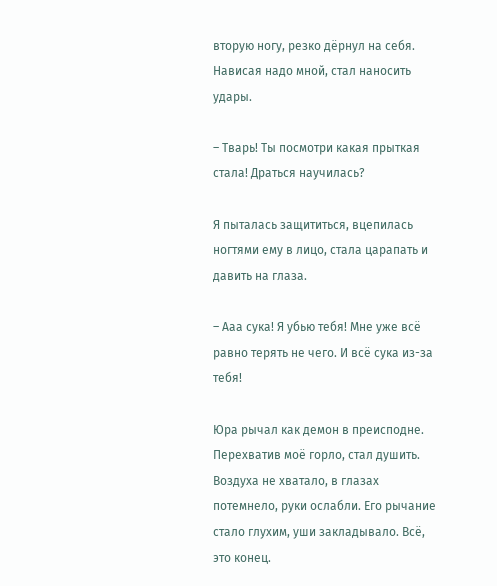вторую ногу, резко дёрнул на себя. Нависая надо мной, стал наносить удары.

– Тварь! Ты посмотри какая прыткая стала! Драться научилась?

Я пыталась защититься, вцепилась ногтями ему в лицо, стала царапать и давить на глаза.

– Ааа сука! Я убью тебя! Мне уже всё равно терять не чего. И всё сука из-за тебя!

Юра рычал как демон в преисподне. Перехватив моё горло, стал душить. Воздуха не хватало, в глазах потемнело, руки ослабли. Его рычание стало глухим, уши закладывало. Всё, это конец.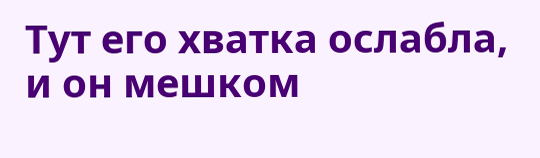Тут его хватка ослабла, и он мешком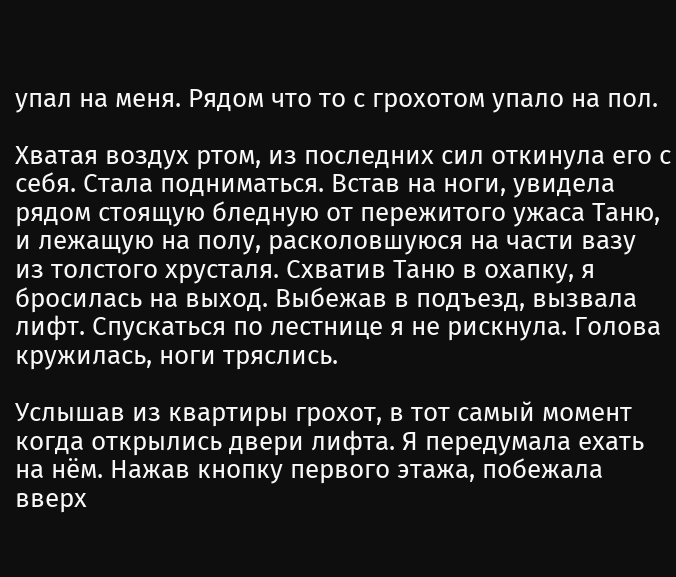упал на меня. Рядом что то с грохотом упало на пол.

Хватая воздух ртом, из последних сил откинула его с себя. Стала подниматься. Встав на ноги, увидела рядом стоящую бледную от пережитого ужаса Таню, и лежащую на полу, расколовшуюся на части вазу из толстого хрусталя. Схватив Таню в охапку, я бросилась на выход. Выбежав в подъезд, вызвала лифт. Спускаться по лестнице я не рискнула. Голова кружилась, ноги тряслись.

Услышав из квартиры грохот, в тот самый момент когда открылись двери лифта. Я передумала ехать на нём. Нажав кнопку первого этажа, побежала вверх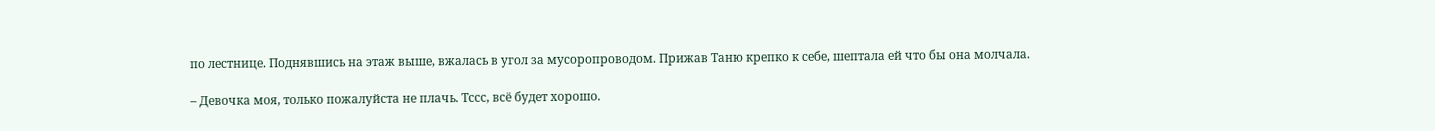по лестнице. Поднявшись на этаж выше, вжалась в угол за мусоропроводом. Прижав Таню крепко к себе, шептала ей что бы она молчала.

– Девочка моя, только пожалуйста не плачь. Тссс, всё будет хорошо.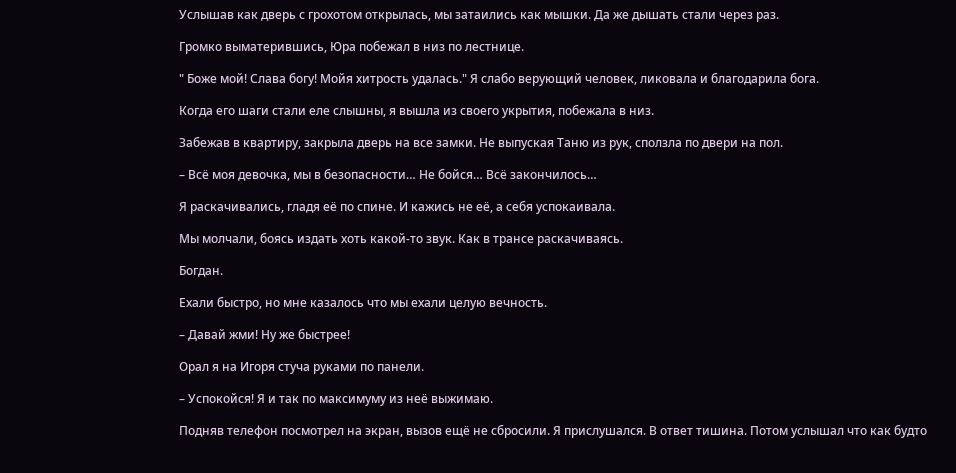Услышав как дверь с грохотом открылась, мы затаились как мышки. Да же дышать стали через раз.

Громко выматерившись, Юра побежал в низ по лестнице.

" Боже мой! Слава богу! Мойя хитрость удалась." Я слабо верующий человек, ликовала и благодарила бога.

Когда его шаги стали еле слышны, я вышла из своего укрытия, побежала в низ.

Забежав в квартиру, закрыла дверь на все замки. Не выпуская Таню из рук, сползла по двери на пол.

– Всё моя девочка, мы в безопасности… Не бойся… Всё закончилось…

Я раскачивались, гладя её по спине. И кажись не её, а себя успокаивала.

Мы молчали, боясь издать хоть какой-то звук. Как в трансе раскачиваясь.

Богдан.

Ехали быстро, но мне казалось что мы ехали целую вечность.

– Давай жми! Ну же быстрее!

Орал я на Игоря стуча руками по панели.

– Успокойся! Я и так по максимуму из неё выжимаю.

Подняв телефон посмотрел на экран, вызов ещё не сбросили. Я прислушался. В ответ тишина. Потом услышал что как будто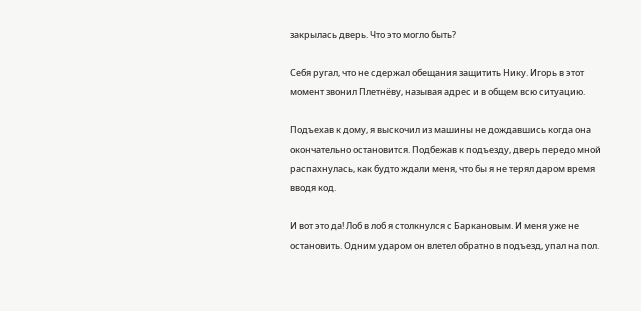закрылась дверь. Что это могло быть?

Себя ругал, что не сдержал обещания защитить Нику. Игорь в этот момент звонил Плетнёву, называя адрес и в общем всю ситуацию.

Подъехав к дому, я выскочил из машины не дождавшись когда она окончательно остановится. Подбежав к подъезду, дверь передо мной распахнулась, как будто ждали меня, что бы я не терял даром время вводя код.

И вот это да! Лоб в лоб я столкнулся с Баркановым. И меня уже не остановить. Одним ударом он влетел обратно в подъезд, упал на пол.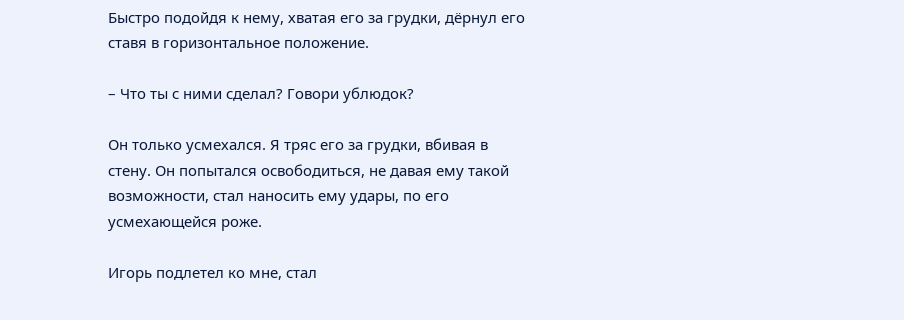Быстро подойдя к нему, хватая его за грудки, дёрнул его ставя в горизонтальное положение.

– Что ты с ними сделал? Говори ублюдок?

Он только усмехался. Я тряс его за грудки, вбивая в стену. Он попытался освободиться, не давая ему такой возможности, стал наносить ему удары, по его усмехающейся роже.

Игорь подлетел ко мне, стал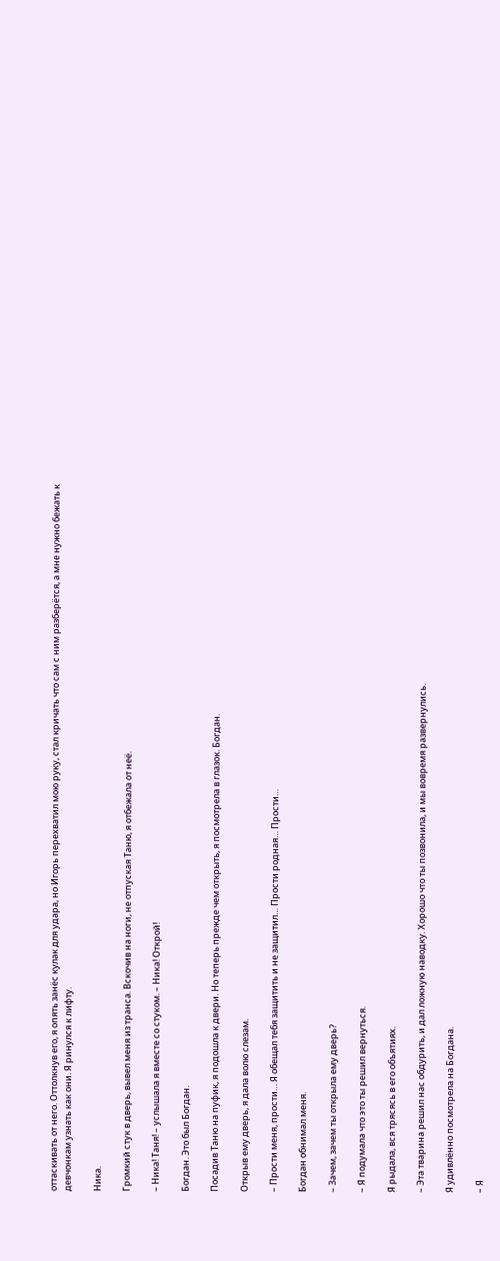оттаскивать от него. Оттолкнув его, я опять занёс кулак для удара, но Игорь перехватил мою руку, стал кричать что сам с ним разберётся, а мне нужно бежать к девчонкам узнать как они. Я ринулся к лифту.

Ника.

Громкий стук в дверь, вывел меня из транса. Вскочив на ноги, не отпуская Таню, я отбежала от неё.

– Ника! Таня! – услышала я вместе со стуком. – Ника! Открой!

Богдан. Это был Богдан.

Посадив Таню на пуфик, я подошла к двери. Но теперь прежде чем открыть, я посмотрела в глазок. Богдан.

Открыв ему дверь, я дала волю слезам.

– Прости меня, прости… Я обещал тебя защитить и не защитил… Прости родная… Прости…

Богдан обнимал меня.

– Зачем, зачем ты открыла ему дверь?

– Я подумала что это ты решил вернуться.

Я рыдала, вся трясясь в его объятиях.

– Эта тварина решил нас обдурить, и дал ложную наводку. Хорошо что ты позвонила, и мы вовремя развернулись.

Я удивлённо посмотрела на Богдана.

– Я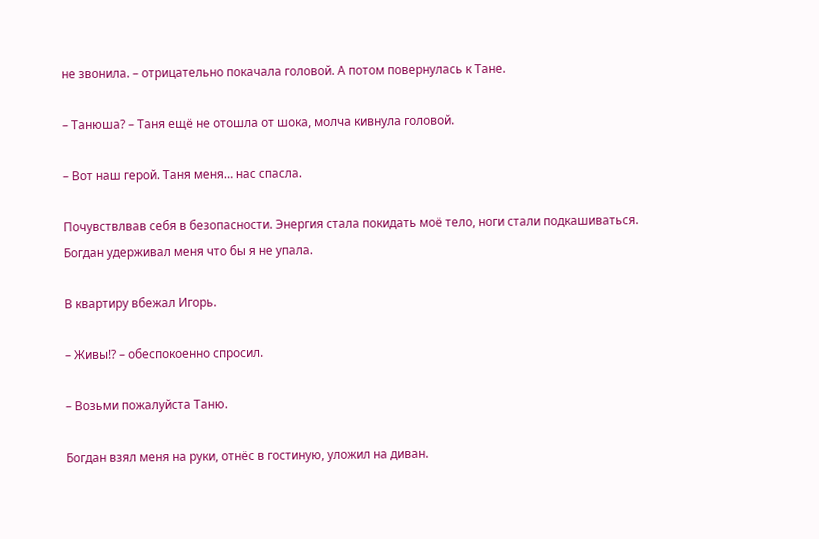не звонила. – отрицательно покачала головой. А потом повернулась к Тане.

– Танюша? – Таня ещё не отошла от шока, молча кивнула головой.

– Вот наш герой. Таня меня… нас спасла.

Почувствлвав себя в безопасности. Энергия стала покидать моё тело, ноги стали подкашиваться. Богдан удерживал меня что бы я не упала.

В квартиру вбежал Игорь.

– Живы!? – обеспокоенно спросил.

– Возьми пожалуйста Таню.

Богдан взял меня на руки, отнёс в гостиную, уложил на диван.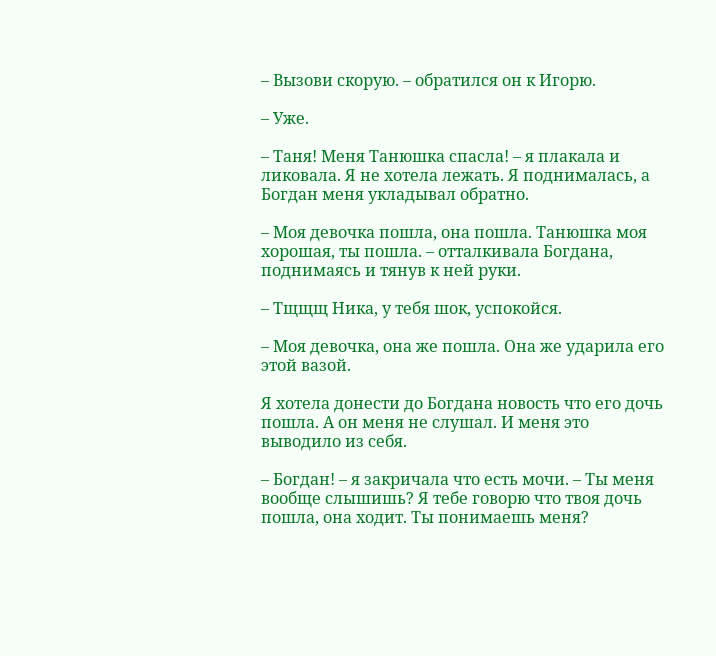– Вызови скорую. – обратился он к Игорю.

– Уже.

– Таня! Меня Танюшка спасла! – я плакала и ликовала. Я не хотела лежать. Я поднималась, а Богдан меня укладывал обратно.

– Моя девочка пошла, она пошла. Танюшка моя хорошая, ты пошла. – отталкивала Богдана, поднимаясь и тянув к ней руки.

– Тщщщ Ника, у тебя шок, успокойся.

– Моя девочка, она же пошла. Она же ударила его этой вазой.

Я хотела донести до Богдана новость что его дочь пошла. А он меня не слушал. И меня это выводило из себя.

– Богдан! – я закричала что есть мочи. – Ты меня вообще слышишь? Я тебе говорю что твоя дочь пошла, она ходит. Ты понимаешь меня?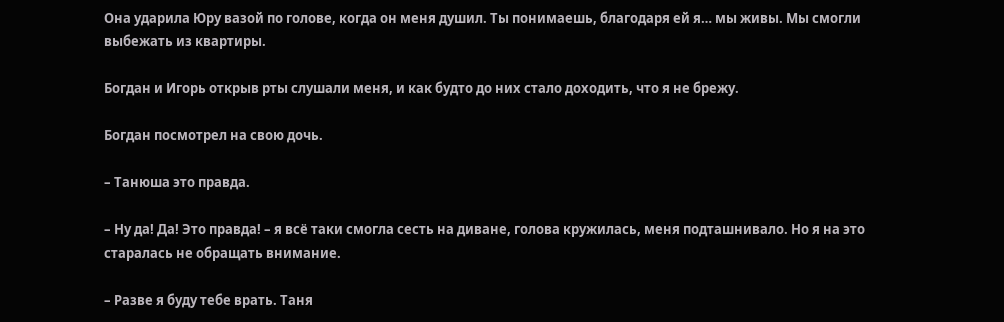Она ударила Юру вазой по голове, когда он меня душил. Ты понимаешь, благодаря ей я… мы живы. Мы смогли выбежать из квартиры.

Богдан и Игорь открыв рты слушали меня, и как будто до них стало доходить, что я не брежу.

Богдан посмотрел на свою дочь.

– Танюша это правда.

– Ну да! Да! Это правда! – я всё таки смогла сесть на диване, голова кружилась, меня подташнивало. Но я на это старалась не обращать внимание.

– Разве я буду тебе врать. Таня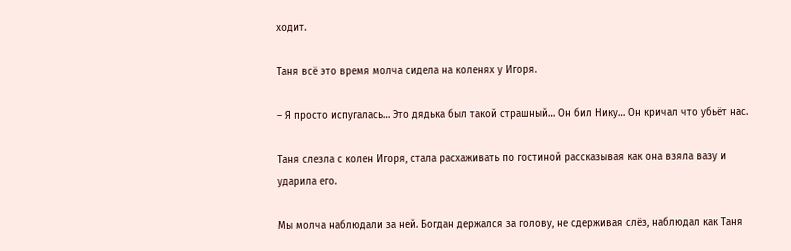ходит.

Таня всё это время молча сидела на коленях у Игоря.

– Я просто испугалась… Это дядька был такой страшный… Он бил Нику… Он кричал что убьёт нас.

Таня слезла с колен Игоря, стала расхаживать по гостиной рассказывая как она взяла вазу и ударила его.

Мы молча наблюдали за ней. Богдан держался за голову, не сдерживая слёз, наблюдал как Таня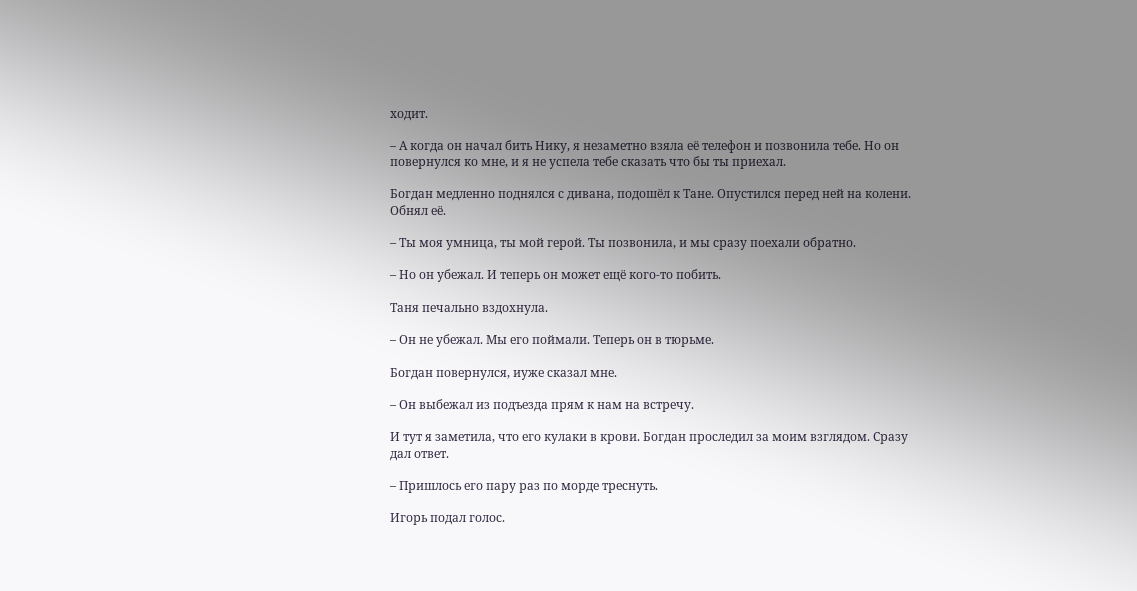ходит.

– А когда он начал бить Нику, я незаметно взяла её телефон и позвонила тебе. Но он повернулся ко мне, и я не успела тебе сказать что бы ты приехал.

Богдан медленно поднялся с дивана, подошёл к Тане. Опустился перед ней на колени. Обнял её.

– Ты моя умница, ты мой герой. Ты позвонила, и мы сразу поехали обратно.

– Но он убежал. И теперь он может ещё кого-то побить.

Таня печально вздохнула.

– Он не убежал. Мы его поймали. Теперь он в тюрьме.

Богдан повернулся, иуже сказал мне.

– Он выбежал из подъезда прям к нам на встречу.

И тут я заметила, что его кулаки в крови. Богдан проследил за моим взглядом. Сразу дал ответ.

– Пришлось его пару раз по морде треснуть.

Игорь подал голос.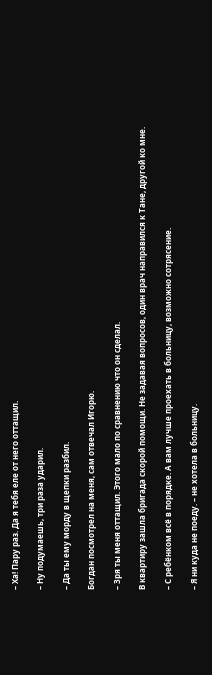– Ха! Пару раз. Да я тебя еле от него оттащил.

– Ну подумаешь, три раза ударил.

– Да ты ему морду в щепки разбил.

Богдан посмотрел на меня, сам отвечал Игорю.

– Зря ты меня оттащил. Этого мало по сравнению что он сделал.

В квартиру зашла бригада скорой помощи. Не задавая вопросов, один врач направился к Тане, другой ко мне.

– С ребёнком всё в порядке. А вам лучше проехать в больницу, возможно сотрясение.

– Я ни куда не поеду. – не хотела в больницу.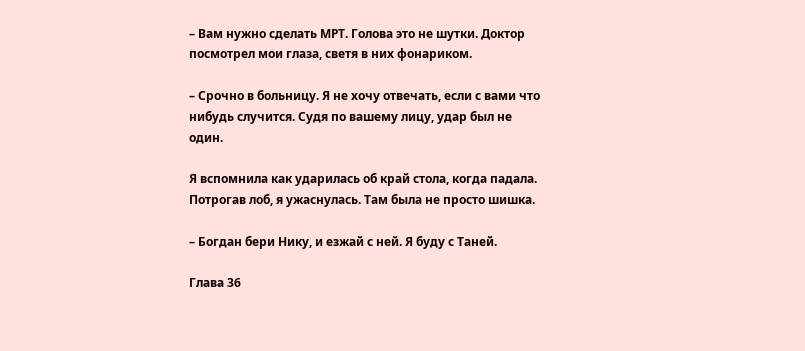– Вам нужно сделать МРТ. Голова это не шутки. Доктор посмотрел мои глаза, светя в них фонариком.

– Срочно в больницу. Я не хочу отвечать, если с вами что нибудь случится. Судя по вашему лицу, удар был не один.

Я вспомнила как ударилась об край стола, когда падала. Потрогав лоб, я ужаснулась. Там была не просто шишка.

– Богдан бери Нику, и езжай с ней. Я буду с Таней.

Глава 36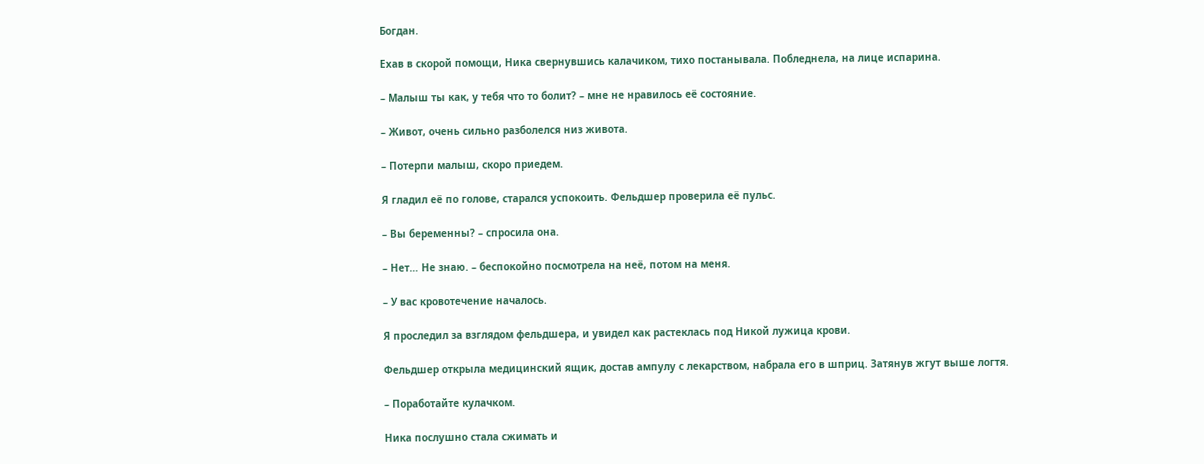Богдан.

Ехав в скорой помощи, Ника свернувшись калачиком, тихо постанывала. Побледнела, на лице испарина.

– Малыш ты как, у тебя что то болит? – мне не нравилось её состояние.

– Живот, очень сильно разболелся низ живота.

– Потерпи малыш, скоро приедем.

Я гладил её по голове, старался успокоить. Фельдшер проверила её пульс.

– Вы беременны? – спросила она.

– Нет… Не знаю. – беспокойно посмотрела на неё, потом на меня.

– У вас кровотечение началось.

Я проследил за взглядом фельдшера, и увидел как растеклась под Никой лужица крови.

Фельдшер открыла медицинский ящик, достав ампулу с лекарством, набрала его в шприц. Затянув жгут выше логтя.

– Поработайте кулачком.

Ника послушно стала сжимать и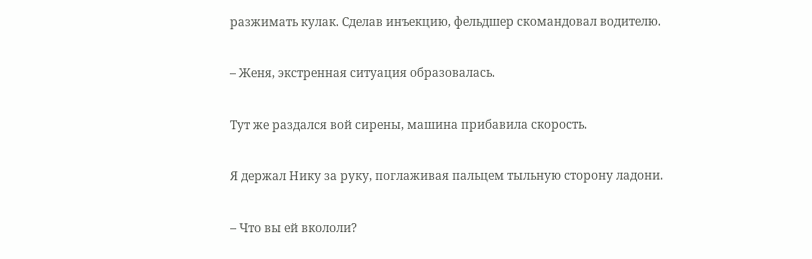разжимать кулак. Сделав инъекцию, фельдшер скомандовал водителю.

– Женя, экстренная ситуация образовалась.

Тут же раздался вой сирены, машина прибавила скорость.

Я держал Нику за руку, поглаживая пальцем тыльную сторону ладони.

– Что вы ей вкололи?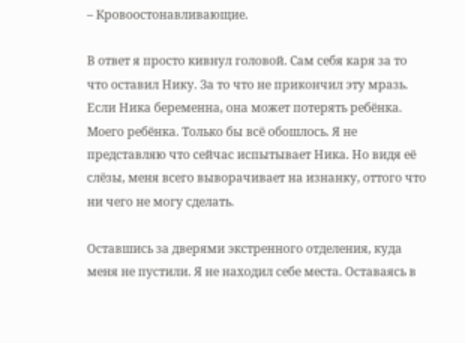– Кровоостонавливающие.

В ответ я просто кивнул головой. Сам себя каря за то что оставил Нику. За то что не прикончил эту мразь. Если Ника беременна, она может потерять ребёнка. Моего ребёнка. Только бы всё обошлось. Я не представляю что сейчас испытывает Ника. Но видя её слёзы, меня всего выворачивает на изнанку, оттого что ни чего не могу сделать.

Оставшись за дверями экстренного отделения, куда меня не пустили. Я не находил себе места. Оставаясь в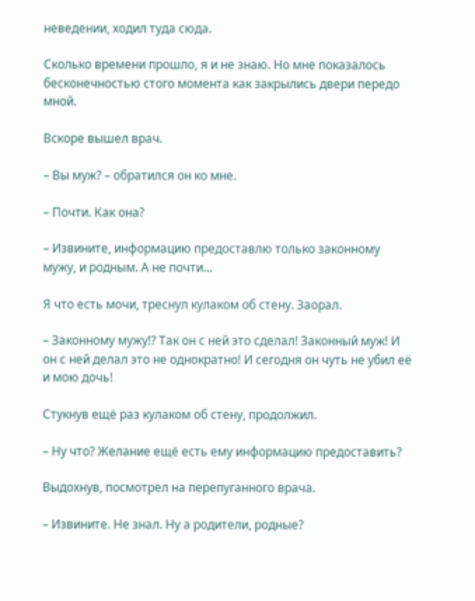неведении, ходил туда сюда.

Сколько времени прошло, я и не знаю. Но мне показалось бесконечностью стого момента как закрылись двери передо мной.

Вскоре вышел врач.

– Вы муж? – обратился он ко мне.

– Почти. Как она?

– Извините, информацию предоставлю только законному мужу, и родным. А не почти…

Я что есть мочи, треснул кулаком об стену. Заорал.

– Законному мужу!? Так он с ней это сделал! Законный муж! И он с ней делал это не однократно! И сегодня он чуть не убил её и мою дочь!

Стукнув ещё раз кулаком об стену, продолжил.

– Ну что? Желание ещё есть ему информацию предоставить?

Выдохнув, посмотрел на перепуганного врача.

– Извините. Не знал. Ну а родители, родные?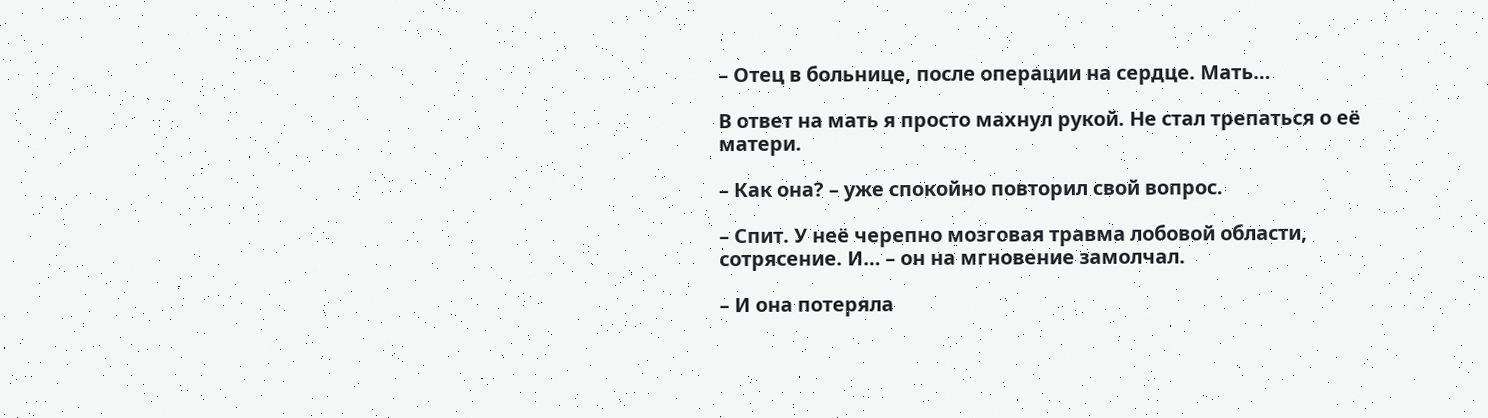– Отец в больнице, после операции на сердце. Мать…

В ответ на мать я просто махнул рукой. Не стал трепаться о её матери.

– Как она? – уже спокойно повторил свой вопрос.

– Спит. У неё черепно мозговая травма лобовой области, сотрясение. И… – он на мгновение замолчал.

– И она потеряла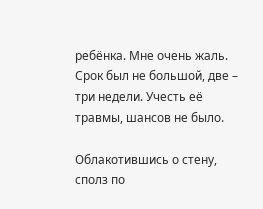ребёнка. Мне очень жаль. Срок был не большой, две – три недели. Учесть её травмы, шансов не было.

Облакотившись о стену, сполз по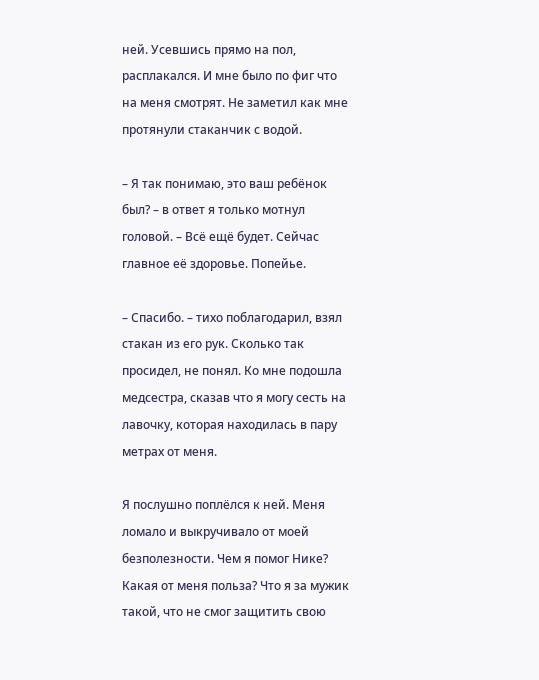ней. Усевшись прямо на пол, расплакался. И мне было по фиг что на меня смотрят. Не заметил как мне протянули стаканчик с водой.

– Я так понимаю, это ваш ребёнок был? – в ответ я только мотнул головой. – Всё ещё будет. Сейчас главное её здоровье. Попейье.

– Спасибо. – тихо поблагодарил, взял стакан из его рук. Сколько так просидел, не понял. Ко мне подошла медсестра, сказав что я могу сесть на лавочку, которая находилась в пару метрах от меня.

Я послушно поплёлся к ней. Меня ломало и выкручивало от моей безполезности. Чем я помог Нике? Какая от меня польза? Что я за мужик такой, что не смог защитить свою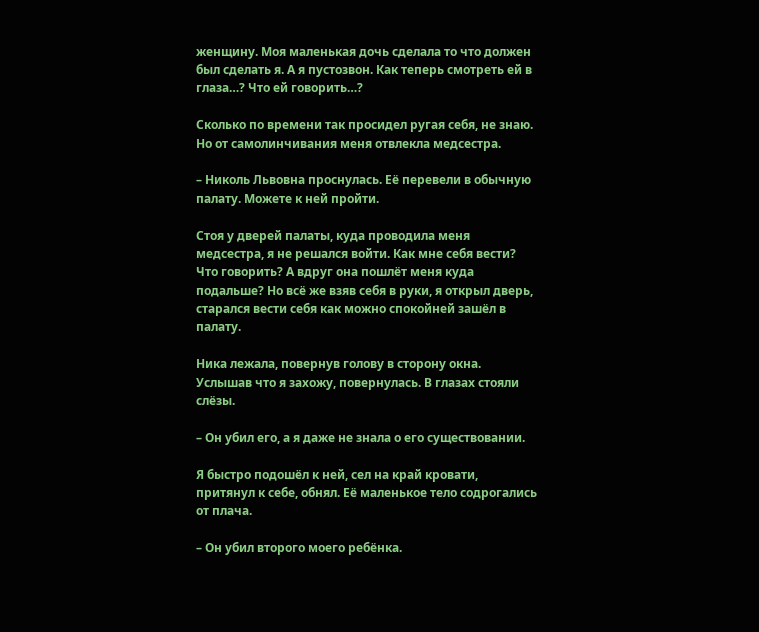женщину. Моя маленькая дочь сделала то что должен был сделать я. А я пустозвон. Как теперь смотреть ей в глаза…? Что ей говорить…?

Сколько по времени так просидел ругая себя, не знаю. Но от самолинчивания меня отвлекла медсестра.

– Николь Львовна проснулась. Её перевели в обычную палату. Можете к ней пройти.

Стоя у дверей палаты, куда проводила меня медсестра, я не решался войти. Как мне себя вести? Что говорить? А вдруг она пошлёт меня куда подальше? Но всё же взяв себя в руки, я открыл дверь, старался вести себя как можно спокойней зашёл в палату.

Ника лежала, повернув голову в сторону окна. Услышав что я захожу, повернулась. В глазах стояли слёзы.

– Он убил его, а я даже не знала о его существовании.

Я быстро подошёл к ней, сел на край кровати, притянул к себе, обнял. Её маленькое тело содрогались от плача.

– Он убил второго моего ребёнка.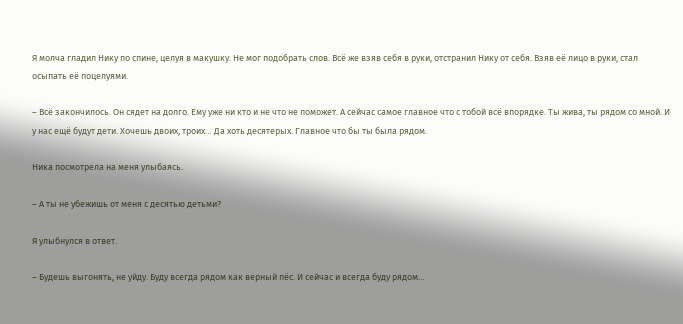Я молча гладил Нику по спине, целуя в макушку. Не мог подобрать слов. Всё же взяв себя в руки, отстранил Нику от себя. Взяв её лицо в руки, стал осыпать её поцелуями.

– Всё закончилось. Он сядет на долго. Ему уже ни кто и не что не поможет. А сейчас самое главное что с тобой всё впорядке. Ты жива, ты рядом со мной. И у нас ещё будут дети. Хочешь двоих, троих… Да хоть десятерых. Главное что бы ты была рядом.

Ника посмотрела на меня улыбаясь.

– А ты не убежишь от меня с десятью детьми?

Я улыбнулся в ответ.

– Будешь выгонять, не уйду. Буду всегда рядом как верный пёс. И сейчас и всегда буду рядом…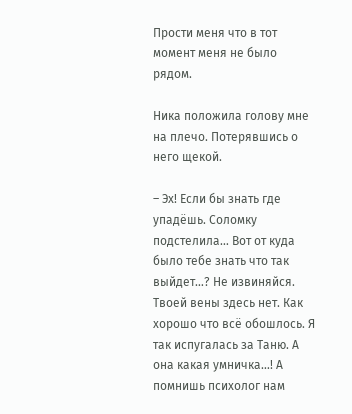Прости меня что в тот момент меня не было рядом.

Ника положила голову мне на плечо. Потерявшись о него щекой.

– Эх! Если бы знать где упадёшь. Соломку подстелила… Вот от куда было тебе знать что так выйдет…? Не извиняйся. Твоей вены здесь нет. Как хорошо что всё обошлось. Я так испугалась за Таню. А она какая умничка…! А помнишь психолог нам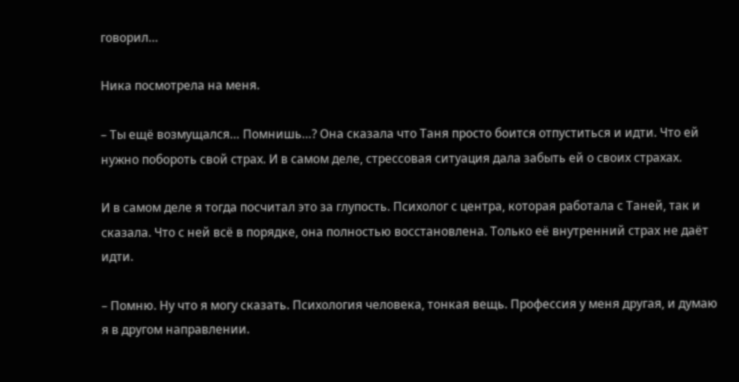говорил…

Ника посмотрела на меня.

– Ты ещё возмущался… Помнишь…? Она сказала что Таня просто боится отпуститься и идти. Что ей нужно побороть свой страх. И в самом деле, стрессовая ситуация дала забыть ей о своих страхах.

И в самом деле я тогда посчитал это за глупость. Психолог с центра, которая работала с Таней, так и сказала. Что с ней всё в порядке, она полностью восстановлена. Только её внутренний страх не даёт идти.

– Помню. Ну что я могу сказать. Психология человека, тонкая вещь. Профессия у меня другая, и думаю я в другом направлении.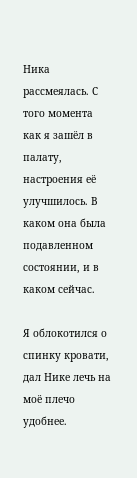Ника рассмеялась. С того момента как я зашёл в палату, настроения её улучшилось. В каком она была подавленном состоянии, и в каком сейчас.

Я облокотился о спинку кровати, дал Нике лечь на моё плечо удобнее.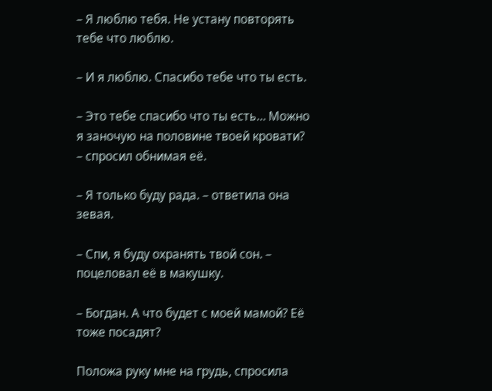– Я люблю тебя. Не устану повторять тебе что люблю.

– И я люблю. Спасибо тебе что ты есть.

– Это тебе спасибо что ты есть… Можно я заночую на половине твоей кровати? – спросил обнимая её.

– Я только буду рада. – ответила она зевая.

– Спи, я буду охранять твой сон. – поцеловал её в макушку.

– Богдан. А что будет с моей мамой? Её тоже посадят?

Положа руку мне на грудь, спросила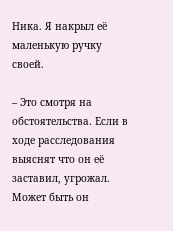Ника. Я накрыл её маленькую ручку своей.

– Это смотря на обстоятельства. Если в ходе расследования выяснят что он её заставил, угрожал. Может быть он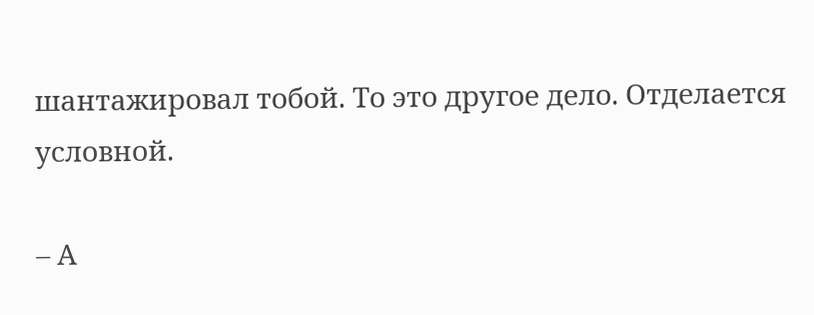шантажировал тобой. То это другое дело. Отделается условной.

– А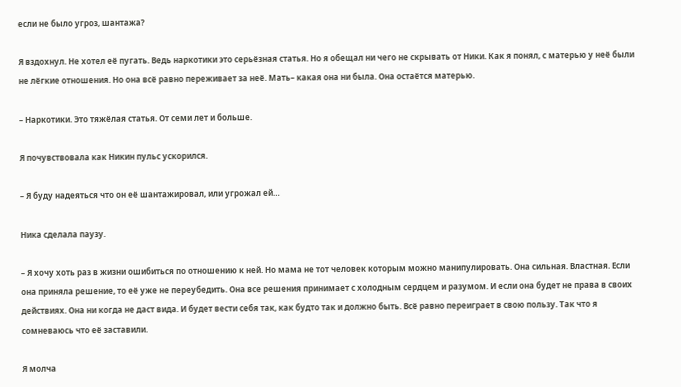если не было угроз, шантажа?

Я вздохнул. Не хотел её пугать. Ведь наркотики это серьёзная статья. Но я обещал ни чего не скрывать от Ники. Как я понял, с матерью у неё были не лёгкие отношения. Но она всё равно переживает за неё. Мать– какая она ни была. Она остаётся матерью.

– Наркотики. Это тяжёлая статья. От семи лет и больше.

Я почувствовала как Никин пульс ускорился.

– Я буду надеяться что он её шантажировал, или угрожал ей…

Ника сделала паузу.

– Я хочу хоть раз в жизни ошибиться по отношению к ней. Но мама не тот человек которым можно манипулировать. Она сильная. Властная. Если она приняла решение, то её уже не переубедить. Она все решения принимает с холодным сердцем и разумом. И если она будет не права в своих действиях. Она ни когда не даст вида. И будет вести себя так, как будто так и должно быть. Всё равно переиграет в свою пользу. Так что я сомневаюсь что её заставили.

Я молча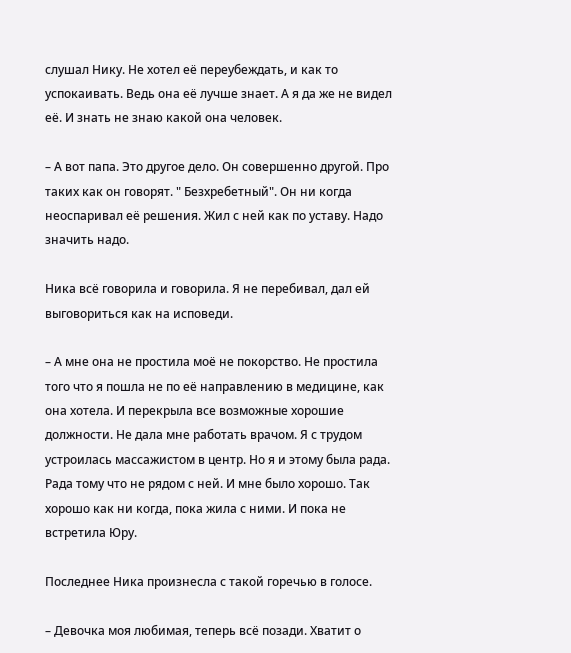слушал Нику. Не хотел её переубеждать, и как то успокаивать. Ведь она её лучше знает. А я да же не видел её. И знать не знаю какой она человек.

– А вот папа. Это другое дело. Он совершенно другой. Про таких как он говорят. " Безхребетный". Он ни когда неоспаривал её решения. Жил с ней как по уставу. Надо значить надо.

Ника всё говорила и говорила. Я не перебивал, дал ей выговориться как на исповеди.

– А мне она не простила моё не покорство. Не простила того что я пошла не по её направлению в медицине, как она хотела. И перекрыла все возможные хорошие должности. Не дала мне работать врачом. Я с трудом устроилась массажистом в центр. Но я и этому была рада. Рада тому что не рядом с ней. И мне было хорошо. Так хорошо как ни когда, пока жила с ними. И пока не встретила Юру.

Последнее Ника произнесла с такой горечью в голосе.

– Девочка моя любимая, теперь всё позади. Хватит о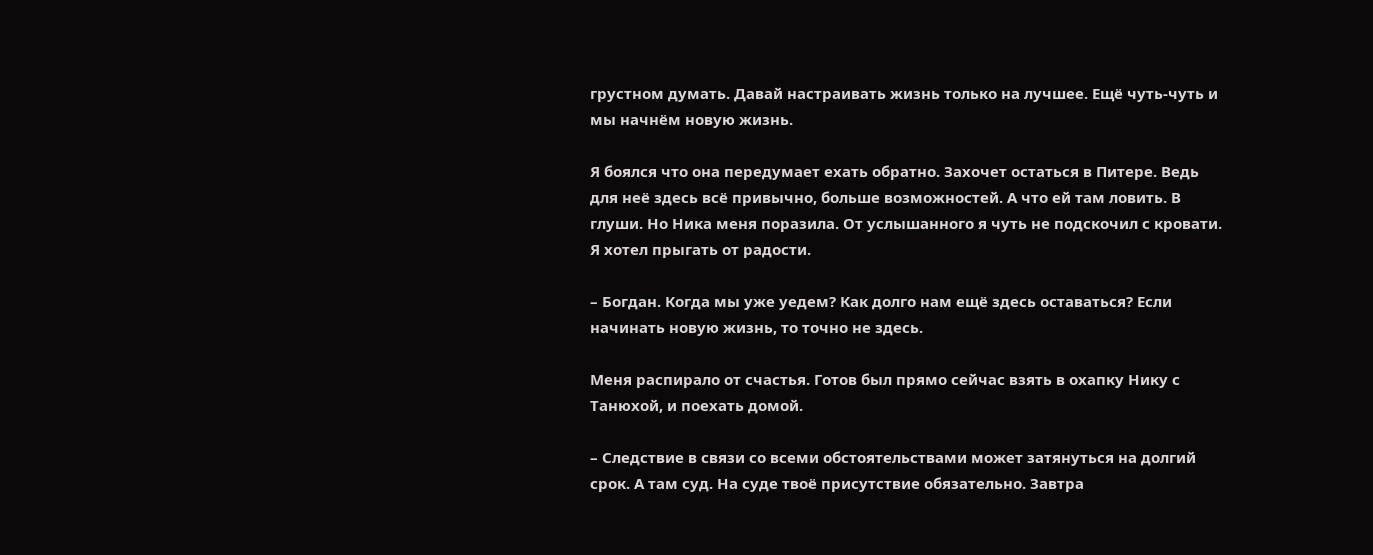грустном думать. Давай настраивать жизнь только на лучшее. Ещё чуть-чуть и мы начнём новую жизнь.

Я боялся что она передумает ехать обратно. Захочет остаться в Питере. Ведь для неё здесь всё привычно, больше возможностей. А что ей там ловить. В глуши. Но Ника меня поразила. От услышанного я чуть не подскочил с кровати. Я хотел прыгать от радости.

– Богдан. Когда мы уже уедем? Как долго нам ещё здесь оставаться? Если начинать новую жизнь, то точно не здесь.

Меня распирало от счастья. Готов был прямо сейчас взять в охапку Нику с Танюхой, и поехать домой.

– Следствие в связи со всеми обстоятельствами может затянуться на долгий срок. А там суд. На суде твоё присутствие обязательно. Завтра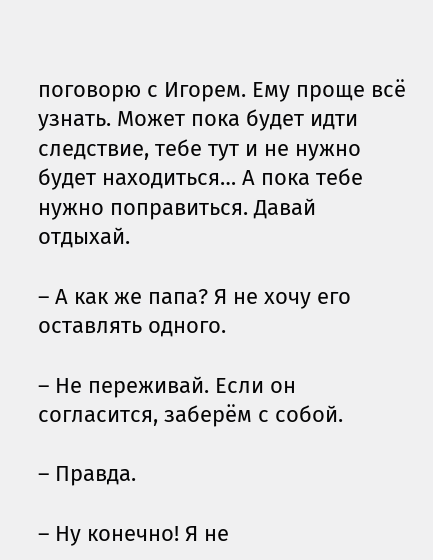поговорю с Игорем. Ему проще всё узнать. Может пока будет идти следствие, тебе тут и не нужно будет находиться… А пока тебе нужно поправиться. Давай отдыхай.

– А как же папа? Я не хочу его оставлять одного.

– Не переживай. Если он согласится, заберём с собой.

– Правда.

– Ну конечно! Я не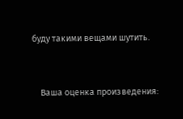буду такими вещами шутить.


    Ваша оценка произведения: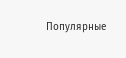Популярные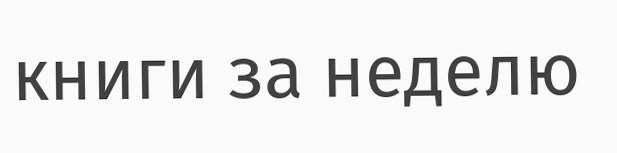книги за неделю